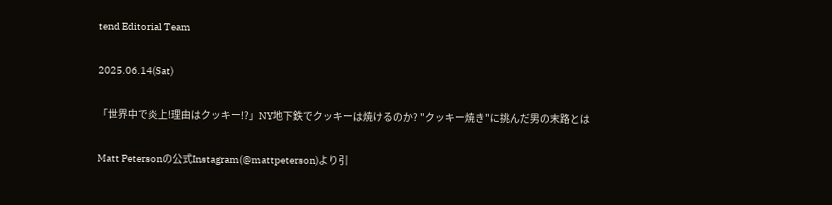tend Editorial Team

2025.06.14(Sat)

「世界中で炎上!理由はクッキー!?」NY地下鉄でクッキーは焼けるのか? "クッキー焼き"に挑んだ男の末路とは

Matt Petersonの公式Instagram(@mattpeterson)より引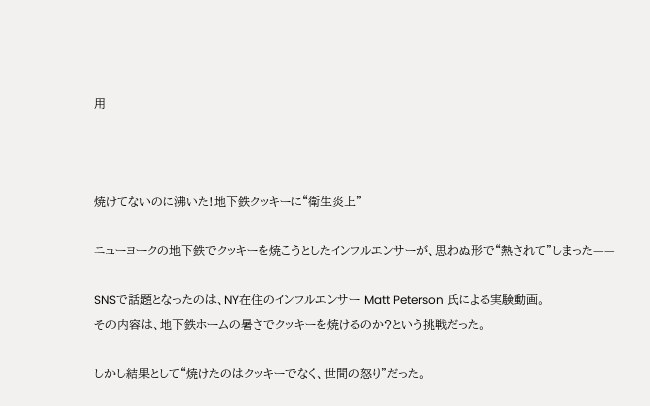用



焼けてないのに沸いた!地下鉄クッキーに“衛生炎上”

ニューヨークの地下鉄でクッキーを焼こうとしたインフルエンサーが、思わぬ形で“熱されて”しまった——

SNSで話題となったのは、NY在住のインフルエンサー Matt Peterson 氏による実験動画。
その内容は、地下鉄ホームの暑さでクッキーを焼けるのか?という挑戦だった。

しかし結果として“焼けたのはクッキーでなく、世間の怒り”だった。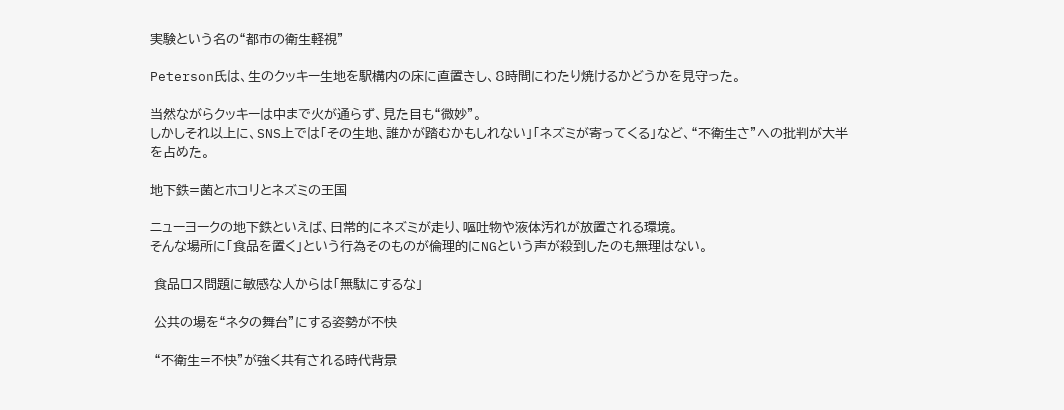実験という名の“都市の衛生軽視”

Peterson氏は、生のクッキー生地を駅構内の床に直置きし、8時間にわたり焼けるかどうかを見守った。

当然ながらクッキーは中まで火が通らず、見た目も“微妙”。
しかしそれ以上に、SNS上では「その生地、誰かが踏むかもしれない」「ネズミが寄ってくる」など、“不衛生さ”への批判が大半を占めた。

地下鉄=菌とホコリとネズミの王国

ニューヨークの地下鉄といえば、日常的にネズミが走り、嘔吐物や液体汚れが放置される環境。
そんな場所に「食品を置く」という行為そのものが倫理的にNGという声が殺到したのも無理はない。

 食品ロス問題に敏感な人からは「無駄にするな」

 公共の場を“ネタの舞台”にする姿勢が不快

 “不衛生=不快”が強く共有される時代背景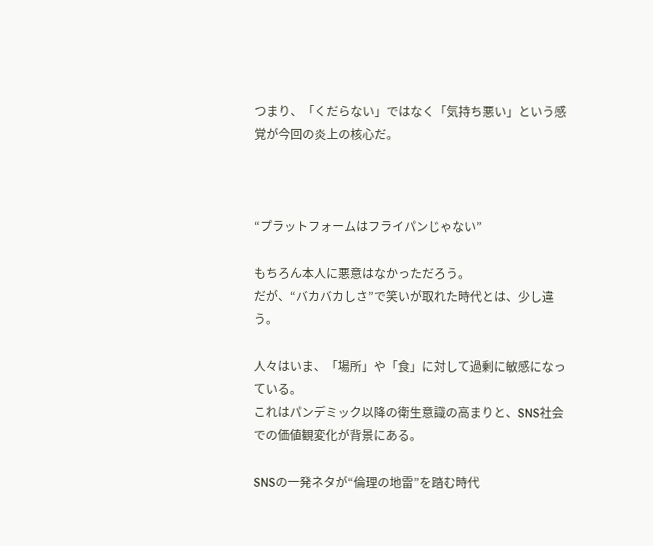つまり、「くだらない」ではなく「気持ち悪い」という感覚が今回の炎上の核心だ。



“プラットフォームはフライパンじゃない”

もちろん本人に悪意はなかっただろう。
だが、“バカバカしさ”で笑いが取れた時代とは、少し違う。

人々はいま、「場所」や「食」に対して過剰に敏感になっている。
これはパンデミック以降の衛生意識の高まりと、SNS社会での価値観変化が背景にある。

SNSの一発ネタが“倫理の地雷”を踏む時代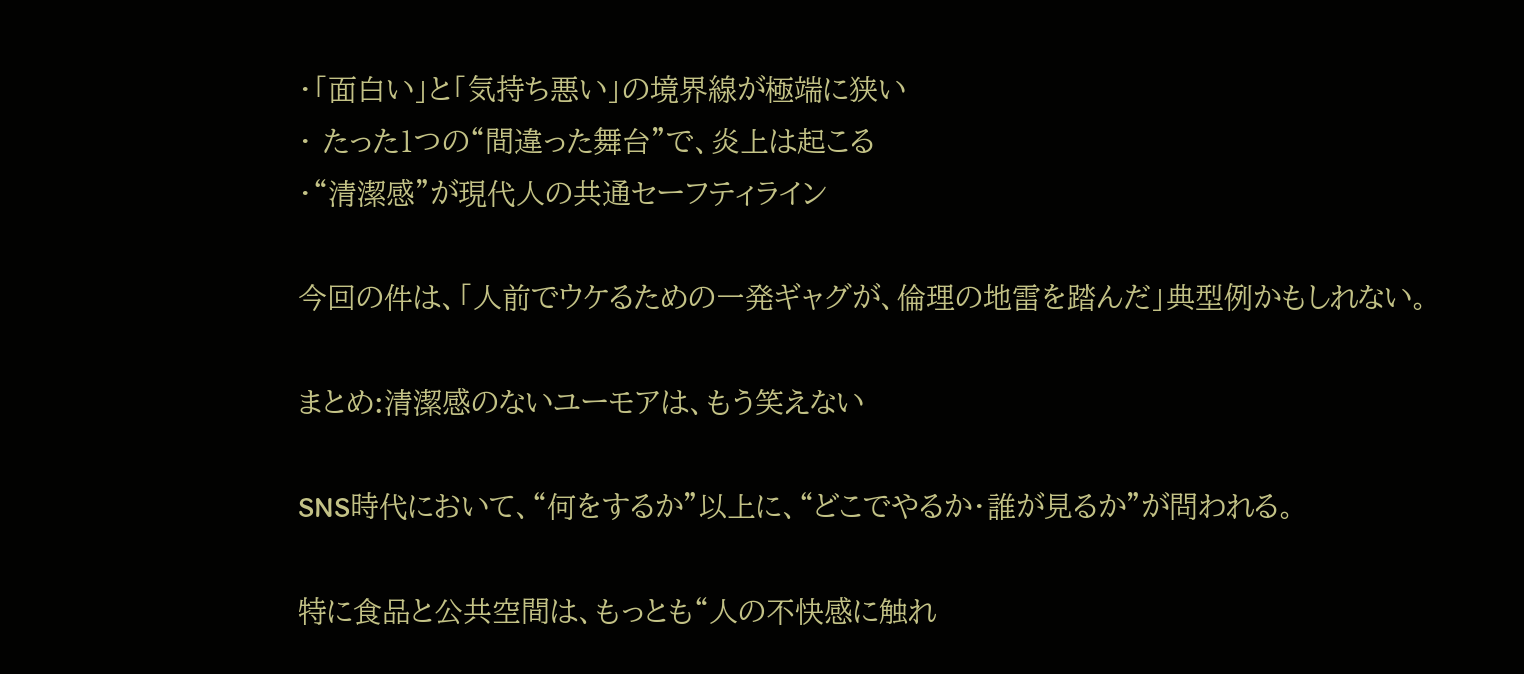・「面白い」と「気持ち悪い」の境界線が極端に狭い
・ たった1つの“間違った舞台”で、炎上は起こる
・“清潔感”が現代人の共通セーフティライン

今回の件は、「人前でウケるための一発ギャグが、倫理の地雷を踏んだ」典型例かもしれない。

まとめ:清潔感のないユーモアは、もう笑えない

SNS時代において、“何をするか”以上に、“どこでやるか・誰が見るか”が問われる。

特に食品と公共空間は、もっとも“人の不快感に触れ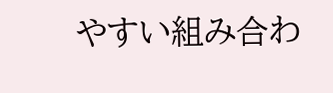やすい組み合わ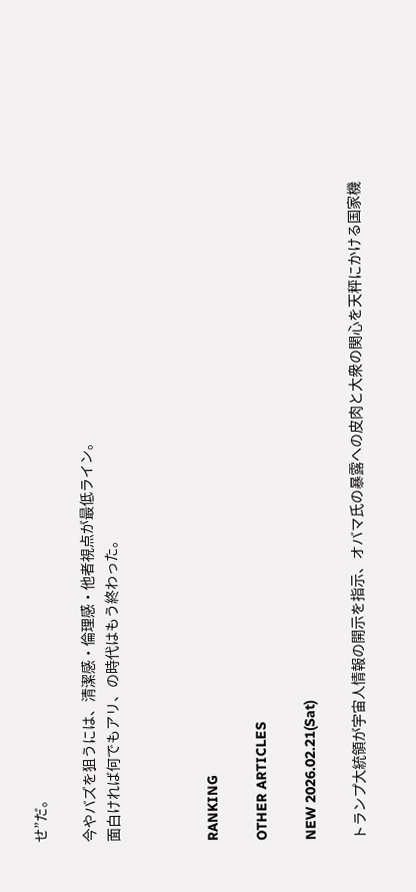せ”だ。

今やバズを狙うには、清潔感・倫理感・他者視点が最低ライン。
面白ければ何でもアリ、の時代はもう終わった。



RANKING

OTHER ARTICLES

NEW 2026.02.21(Sat)

トランプ大統領が宇宙人情報の開示を指示、オバマ氏の暴露への皮肉と大衆の関心を天秤にかける国家機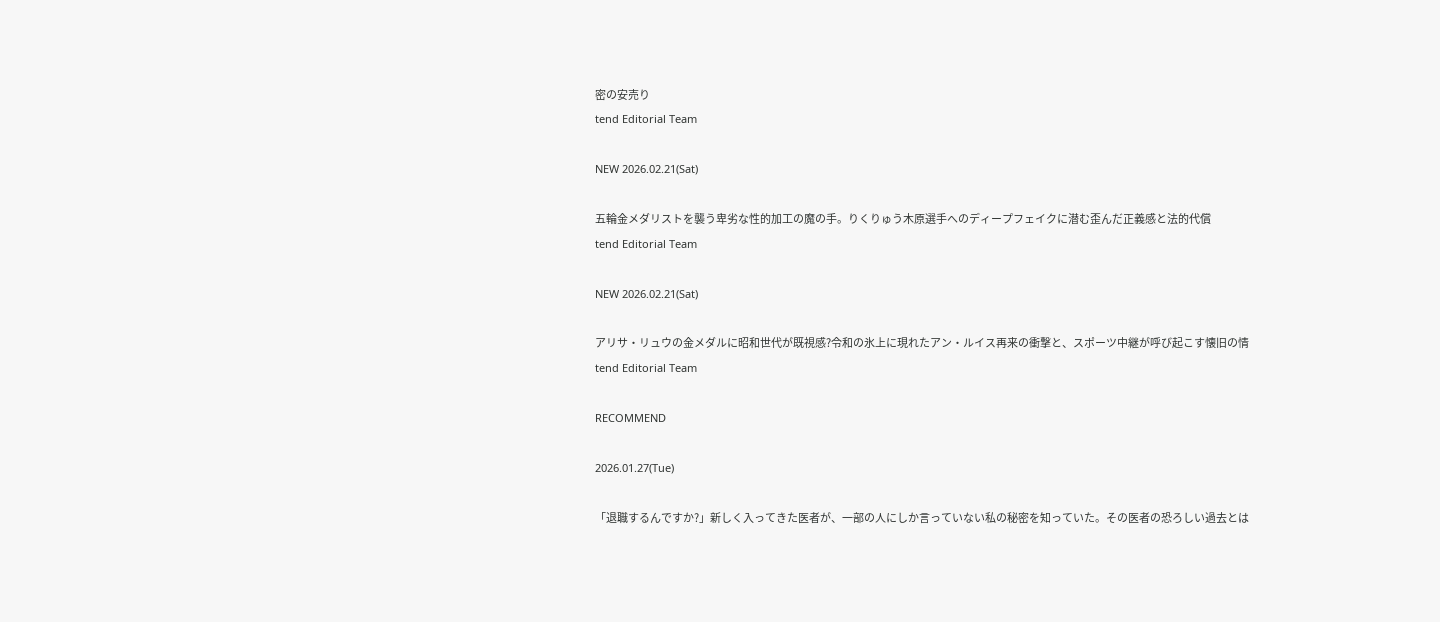密の安売り
tend Editorial Team

NEW 2026.02.21(Sat)

五輪金メダリストを襲う卑劣な性的加工の魔の手。りくりゅう木原選手へのディープフェイクに潜む歪んだ正義感と法的代償
tend Editorial Team

NEW 2026.02.21(Sat)

アリサ・リュウの金メダルに昭和世代が既視感?令和の氷上に現れたアン・ルイス再来の衝撃と、スポーツ中継が呼び起こす懐旧の情
tend Editorial Team

RECOMMEND

2026.01.27(Tue)

「退職するんですか?」新しく入ってきた医者が、一部の人にしか言っていない私の秘密を知っていた。その医者の恐ろしい過去とは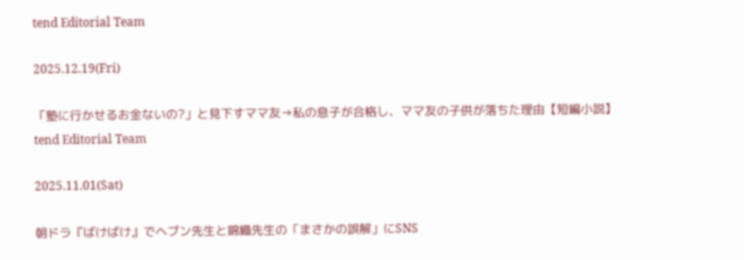tend Editorial Team

2025.12.19(Fri)

「塾に行かせるお金ないの?」と見下すママ友→私の息子が合格し、ママ友の子供が落ちた理由【短編小説】
tend Editorial Team

2025.11.01(Sat)

朝ドラ『ばけばけ』でヘブン先生と錦織先生の「まさかの誤解」にSNS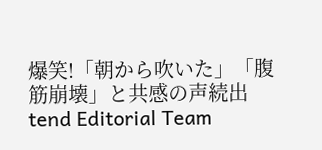爆笑!「朝から吹いた」「腹筋崩壊」と共感の声続出
tend Editorial Team